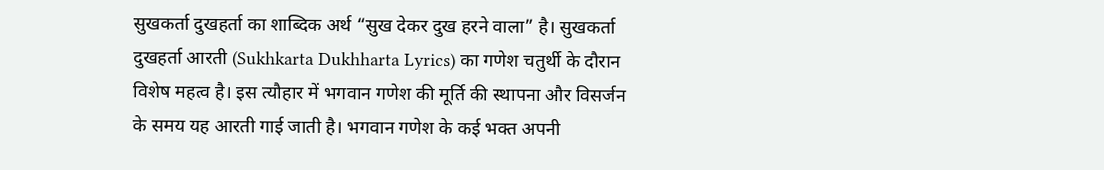सुखकर्ता दुखहर्ता का शाब्दिक अर्थ “सुख देकर दुख हरने वाला” है। सुखकर्ता दुखहर्ता आरती (Sukhkarta Dukhharta Lyrics) का गणेश चतुर्थी के दौरान विशेष महत्व है। इस त्यौहार में भगवान गणेश की मूर्ति की स्थापना और विसर्जन के समय यह आरती गाई जाती है। भगवान गणेश के कई भक्त अपनी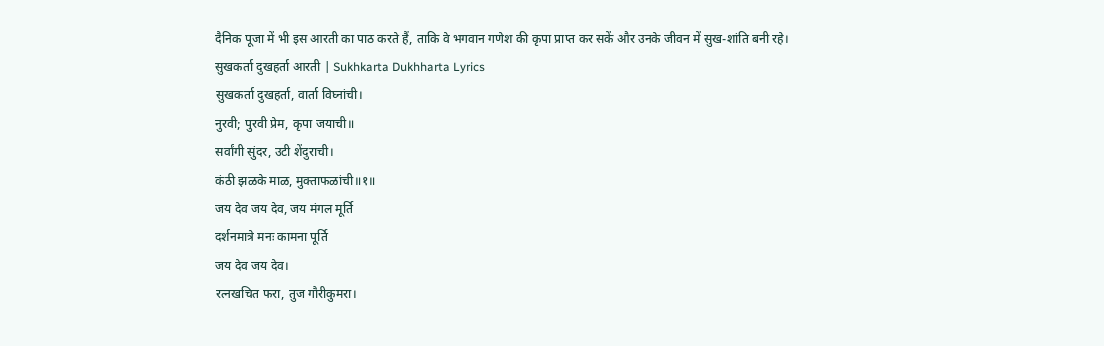दैनिक पूजा में भी इस आरती का पाठ करते हैं, ताकि वे भगवान गणेश की कृपा प्राप्त कर सकें और उनके जीवन में सुख-शांति बनी रहे।
सुखकर्ता दुखहर्ता आरती | Sukhkarta Dukhharta Lyrics
सुखकर्ता दुखहर्ता, वार्ता विघ्नांची।
नुरवी; पुरवी प्रेम, कृपा जयाची॥
सर्वांगी सुंदर, उटी शेंदुराची।
कंठी झळके माळ, मुक्ताफळांची॥१॥
जय देव जय देव, जय मंगल मूर्ति
दर्शनमात्रे मनः कामना पूर्ति
जय देव जय देव।
रत्नखचित फरा, तुज गौरीकुमरा।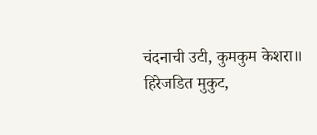चंदनाची उटी, कुमकुम केशरा॥
हिरेजडित मुकुट,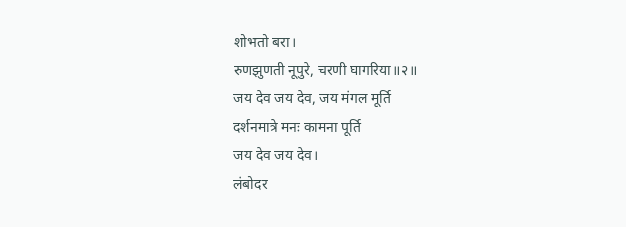शोभतो बरा।
रुणझुणती नूपुरे, चरणी घागरिया॥२॥
जय देव जय देव, जय मंगल मूर्ति
दर्शनमात्रे मनः कामना पूर्ति
जय देव जय देव।
लंबोदर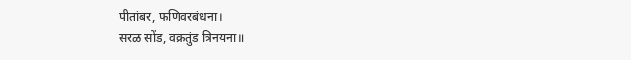पीतांबर, फणिवरबंधना।
सरळ सोंड, वक्रतुंड त्रिनयना॥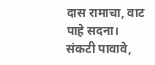दास रामाचा, वाट पाहे सदना।
संकटी पावावे,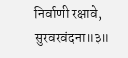निर्वाणी रक्षावे, सुरवरवंदना॥३॥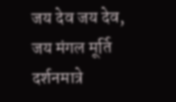जय देव जय देव, जय मंगल मूर्ति
दर्शनमात्रे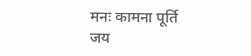मनः कामना पूर्ति
जय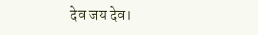देव जय देव।